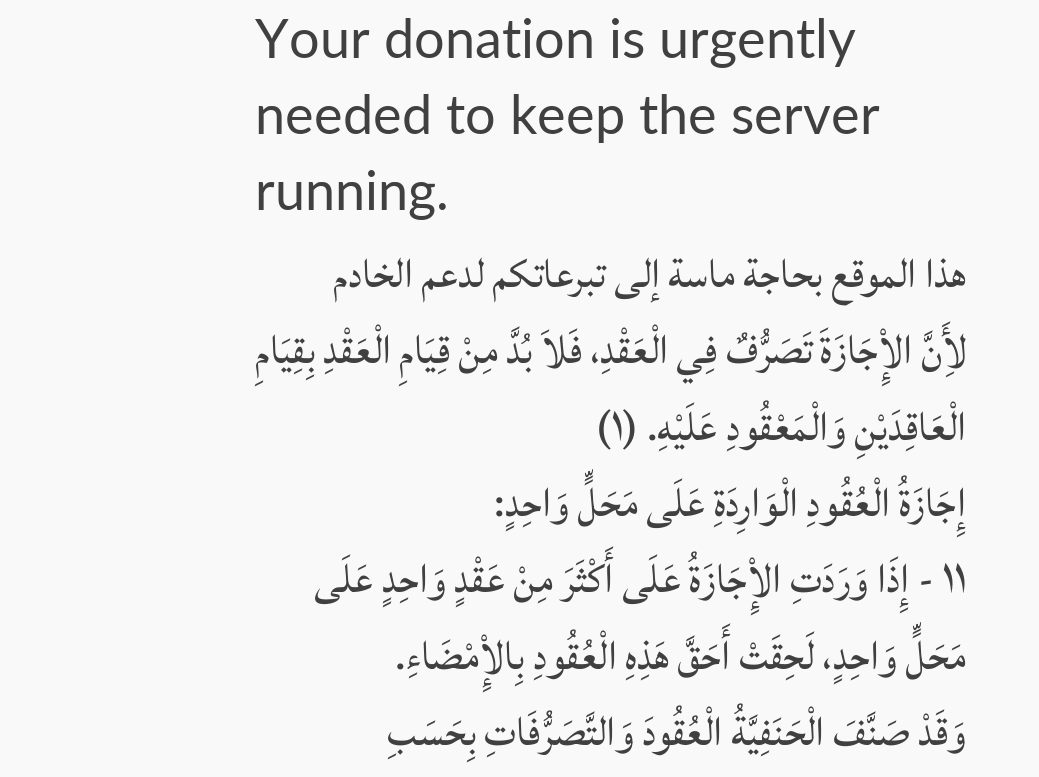Your donation is urgently needed to keep the server running.
هذا الموقع بحاجة ماسة إلى تبرعاتكم لدعم الخادم
لأَِنَّ الإِْجَازَةَ تَصَرُّفٌ فِي الْعَقْدِ، فَلاَ بُدَّ مِنْ قِيَامِ الْعَقْدِ بِقِيَامِ الْعَاقِدَيْنِ وَالْمَعْقُودِ عَلَيْهِ. (١)
إِجَازَةُ الْعُقُودِ الْوَارِدَةِ عَلَى مَحَلٍّ وَاحِدٍ:
١١ - إِذَا وَرَدَتِ الإِْجَازَةُ عَلَى أَكْثَرَ مِنْ عَقْدٍ وَاحِدٍ عَلَى مَحَلٍّ وَاحِدٍ، لَحِقَتْ أَحَقَّ هَذِهِ الْعُقُودِ بِالإِْمْضَاءِ.
وَقَدْ صَنَّفَ الْحَنَفِيَّةُ الْعُقُودَ وَالتَّصَرُّفَاتِ بِحَسَبِ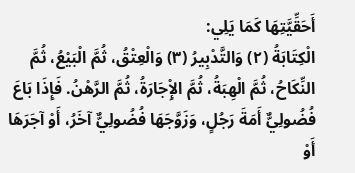أَحَقِّيَّتِهَا كَمَا يَلِي:
الْكِتَابَةُ (٢) وَالتَّدْبِيرُ (٣) وَالْعِتْقُ، ثُمَّ الْبَيْعُ، ثُمَّ النِّكَاحُ، ثُمَّ الْهِبَةُ، ثُمَّ الإِْجَارَةُ، ثُمَّ الرَّهْنُ. فَإِذَا بَاعَ فُضُولِيٌّ أَمَةَ رَجُلٍ، وَزَوَّجَهَا فُضُولِيٌّ آخَرُ، أَوْ آجَرَهَا أَوْ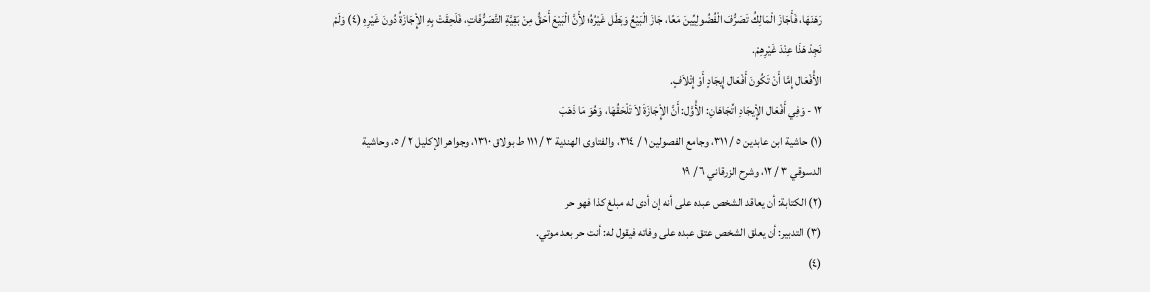رَهَنَهَا، فَأَجَازَ الْمَالِكُ تَصَرُّفَ الْفُضُولِيِّينَ مَعًا، جَازَ الْبَيْعُ وَبَطَل غَيْرُهُ؛ لأَِنَّ الْبَيْعَ أَحَقُّ مِنْ بَقِيَّةِ التَّصَرُّفَاتِ، فَلَحِقَتْ بِهِ الإِْجَازَةُ دُونَ غَيْرِهِ (٤) وَلَمْ نَجِدْ هَذَا عِنْدَ غَيْرِهِمْ.
الأَْفْعَال إِمَّا أَنْ تَكُونَ أَفْعَال إِيجَادٍ أَوْ إِتْلاَفٍ.
١٢ - وَفِي أَفْعَال الإِْيجَادِ اتِّجَاهَانِ: الأَْوَّل: أَنَّ الإِْجَازَةَ لاَ تَلْحَقُهَا، وَهُوَ مَا ذَهَبَ
(١) حاشية ابن عابدين ٥ / ٣١١، وجامع الفصولين ١ / ٣١٤، والفتاوى الهندية ٣ / ١١١ ط بولاق ١٣١٠، وجواهر الإكليل ٢ / ٥، وحاشية الدسوقي ٣ / ١٢، وشرح الزرقاني ٦ / ١٩
(٢) الكتابة: أن يعاقد الشخص عبده على أنه إن أدى له مبلغ كذا فهو حر
(٣) التدبير: أن يعلق الشخص عتق عبده على وفاته فيقول له: أنت حر بعد موتي.
(٤)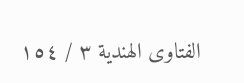الفتاوى الهندية ٣ / ١٥٤